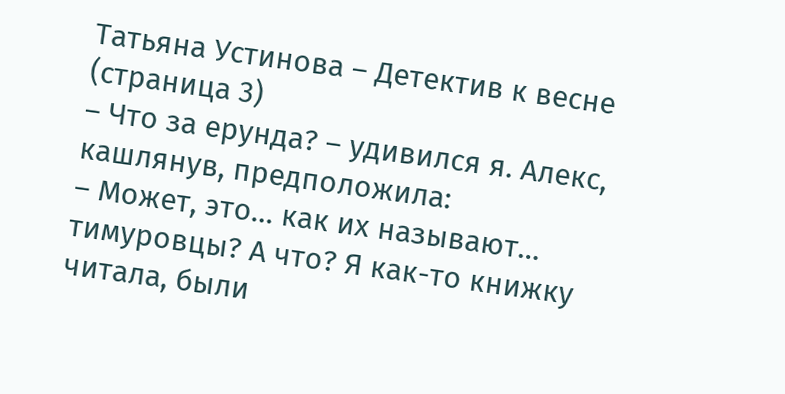Татьяна Устинова – Детектив к весне (страница 3)
– Что за ерунда? – удивился я. Алекс, кашлянув, предположила:
– Может, это… как их называют… тимуровцы? А что? Я как-то книжку читала, были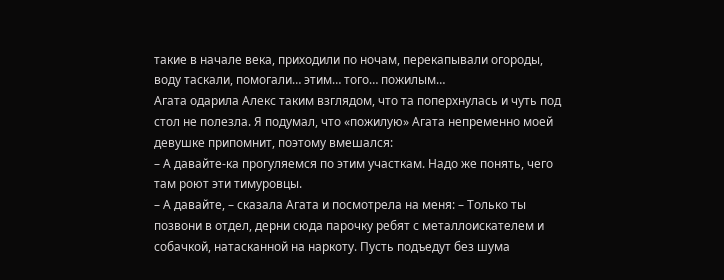такие в начале века, приходили по ночам, перекапывали огороды, воду таскали, помогали… этим… того… пожилым…
Агата одарила Алекс таким взглядом, что та поперхнулась и чуть под стол не полезла. Я подумал, что «пожилую» Агата непременно моей девушке припомнит, поэтому вмешался:
– А давайте-ка прогуляемся по этим участкам. Надо же понять, чего там роют эти тимуровцы.
– А давайте, – сказала Агата и посмотрела на меня: – Только ты позвони в отдел, дерни сюда парочку ребят с металлоискателем и собачкой, натасканной на наркоту. Пусть подъедут без шума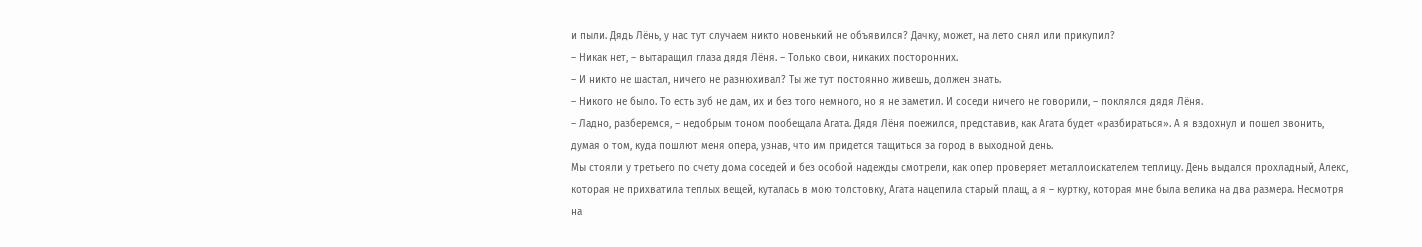и пыли. Дядь Лёнь, у нас тут случаем никто новенький не объявился? Дачку, может, на лето снял или прикупил?
– Никак нет, – вытаращил глаза дядя Лёня. – Только свои, никаких посторонних.
– И никто не шастал, ничего не разнюхивал? Ты же тут постоянно живешь, должен знать.
– Никого не было. То есть зуб не дам, их и без того немного, но я не заметил. И соседи ничего не говорили, – поклялся дядя Лёня.
– Ладно, разберемся, – недобрым тоном пообещала Агата. Дядя Лёня поежился, представив, как Агата будет «разбираться». А я вздохнул и пошел звонить, думая о том, куда пошлют меня опера, узнав, что им придется тащиться за город в выходной день.
Мы стояли у третьего по счету дома соседей и без особой надежды смотрели, как опер проверяет металлоискателем теплицу. День выдался прохладный, Алекс, которая не прихватила теплых вещей, куталась в мою толстовку, Агата нацепила старый плащ, а я – куртку, которая мне была велика на два размера. Несмотря на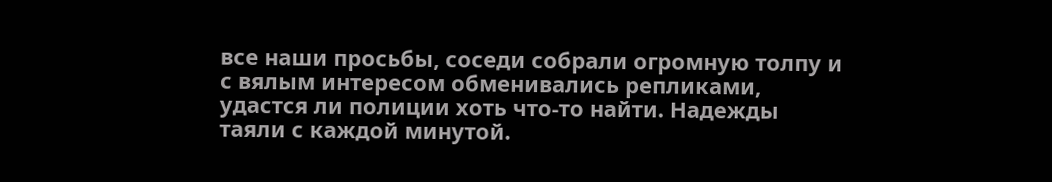все наши просьбы, соседи собрали огромную толпу и с вялым интересом обменивались репликами, удастся ли полиции хоть что-то найти. Надежды таяли с каждой минутой.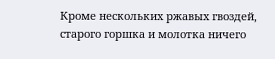Кроме нескольких ржавых гвоздей, старого горшка и молотка ничего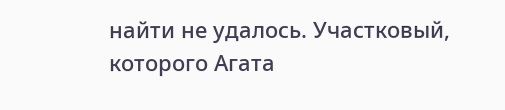найти не удалось. Участковый, которого Агата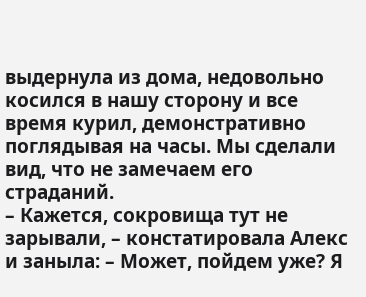выдернула из дома, недовольно косился в нашу сторону и все время курил, демонстративно поглядывая на часы. Мы сделали вид, что не замечаем его страданий.
– Кажется, сокровища тут не зарывали, – констатировала Алекс и заныла: – Может, пойдем уже? Я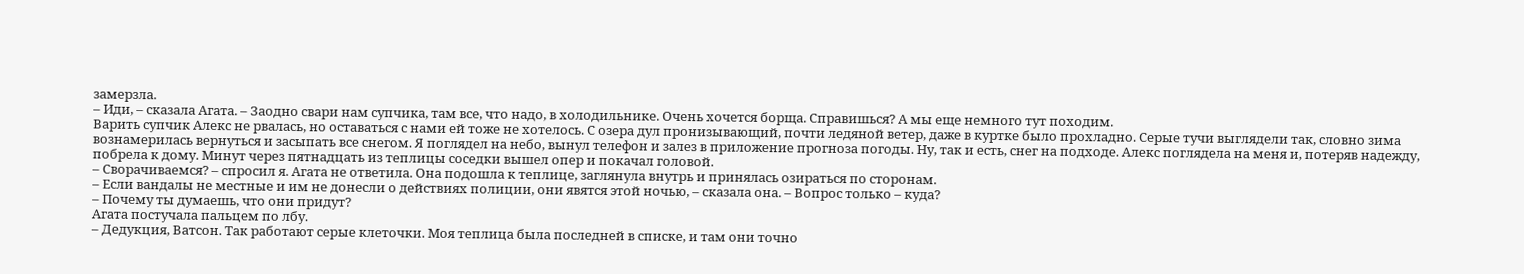замерзла.
– Иди, – сказала Агата. – Заодно свари нам супчика, там все, что надо, в холодильнике. Очень хочется борща. Справишься? А мы еще немного тут походим.
Варить супчик Алекс не рвалась, но оставаться с нами ей тоже не хотелось. С озера дул пронизывающий, почти ледяной ветер, даже в куртке было прохладно. Серые тучи выглядели так, словно зима вознамерилась вернуться и засыпать все снегом. Я поглядел на небо, вынул телефон и залез в приложение прогноза погоды. Ну, так и есть, снег на подходе. Алекс поглядела на меня и, потеряв надежду, побрела к дому. Минут через пятнадцать из теплицы соседки вышел опер и покачал головой.
– Сворачиваемся? – спросил я. Агата не ответила. Она подошла к теплице, заглянула внутрь и принялась озираться по сторонам.
– Если вандалы не местные и им не донесли о действиях полиции, они явятся этой ночью, – сказала она. – Вопрос только – куда?
– Почему ты думаешь, что они придут?
Агата постучала пальцем по лбу.
– Дедукция, Ватсон. Так работают серые клеточки. Моя теплица была последней в списке, и там они точно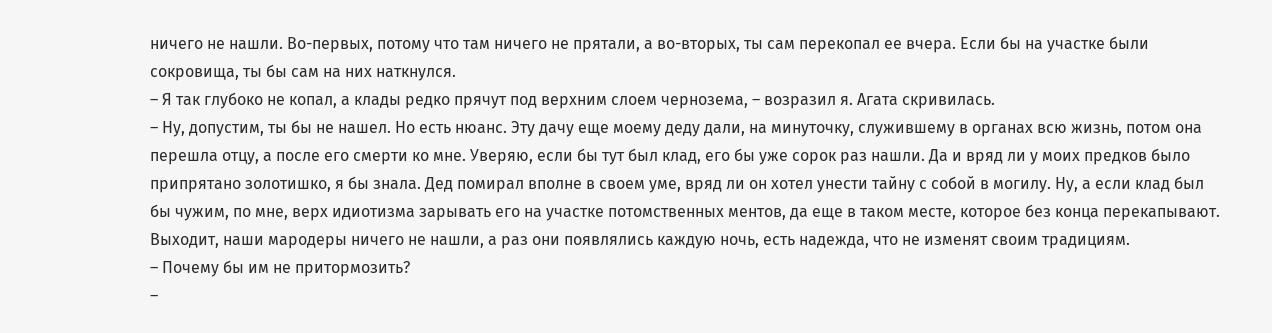ничего не нашли. Во-первых, потому что там ничего не прятали, а во-вторых, ты сам перекопал ее вчера. Если бы на участке были сокровища, ты бы сам на них наткнулся.
– Я так глубоко не копал, а клады редко прячут под верхним слоем чернозема, – возразил я. Агата скривилась.
– Ну, допустим, ты бы не нашел. Но есть нюанс. Эту дачу еще моему деду дали, на минуточку, служившему в органах всю жизнь, потом она перешла отцу, а после его смерти ко мне. Уверяю, если бы тут был клад, его бы уже сорок раз нашли. Да и вряд ли у моих предков было припрятано золотишко, я бы знала. Дед помирал вполне в своем уме, вряд ли он хотел унести тайну с собой в могилу. Ну, а если клад был бы чужим, по мне, верх идиотизма зарывать его на участке потомственных ментов, да еще в таком месте, которое без конца перекапывают. Выходит, наши мародеры ничего не нашли, а раз они появлялись каждую ночь, есть надежда, что не изменят своим традициям.
– Почему бы им не притормозить?
–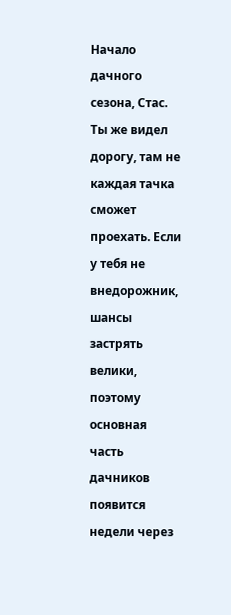Начало дачного сезона, Стас. Ты же видел дорогу, там не каждая тачка сможет проехать. Если у тебя не внедорожник, шансы застрять велики, поэтому основная часть дачников появится недели через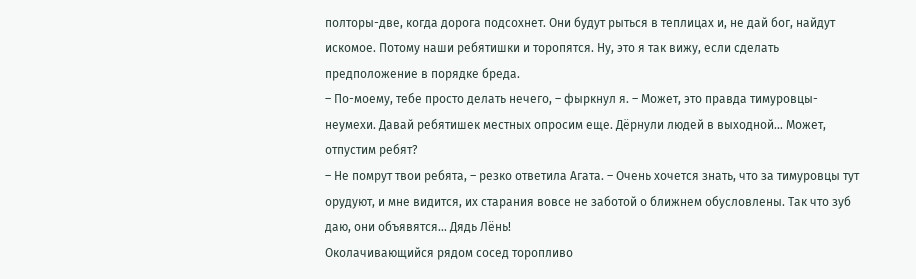полторы-две, когда дорога подсохнет. Они будут рыться в теплицах и, не дай бог, найдут искомое. Потому наши ребятишки и торопятся. Ну, это я так вижу, если сделать предположение в порядке бреда.
– По-моему, тебе просто делать нечего, – фыркнул я. – Может, это правда тимуровцы-неумехи. Давай ребятишек местных опросим еще. Дёрнули людей в выходной… Может, отпустим ребят?
– Не помрут твои ребята, – резко ответила Агата. – Очень хочется знать, что за тимуровцы тут орудуют, и мне видится, их старания вовсе не заботой о ближнем обусловлены. Так что зуб даю, они объявятся… Дядь Лёнь!
Околачивающийся рядом сосед торопливо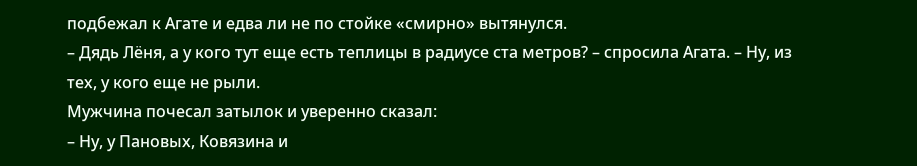подбежал к Агате и едва ли не по стойке «смирно» вытянулся.
– Дядь Лёня, а у кого тут еще есть теплицы в радиусе ста метров? – спросила Агата. – Ну, из тех, у кого еще не рыли.
Мужчина почесал затылок и уверенно сказал:
– Ну, у Пановых, Ковязина и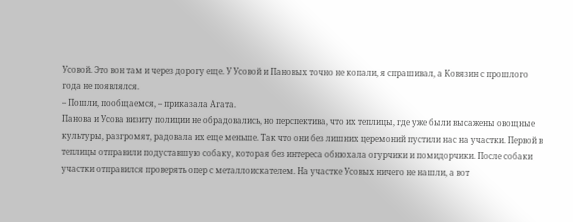Усовой. Это вон там и через дорогу еще. У Усовой и Пановых точно не копали, я спрашивал, а Ковязин с прошлого года не появлялся.
– Пошли, пообщаемся, – приказала Агата.
Панова и Усова визиту полиции не обрадовались, но перспектива, что их теплицы, где уже были высажены овощные культуры, разгромят, радовала их еще меньше. Так что они без лишних церемоний пустили нас на участки. Первой в теплицы отправили подуставшую собаку, которая без интереса обнюхала огурчики и помидорчики. После собаки участки отправился проверять опер с металлоискателем. На участке Усовых ничего не нашли, а вот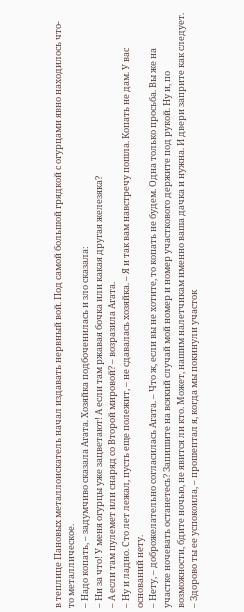в теплице Пановых металлоискатель начал издавать нервный вой. Под самой большой грядкой с огурцами явно находилось что-то металлическое.
– Надо копать, – задумчиво сказала Агата. Хозяйка подбоченилась и зло сказала:
– Ни за что! У меня огурцы уже зацветают! А если там ржавая бочка или какая другая железяка?
– А если там пулемет или снаряд со Второй мировой? – возразила Агата.
– Ну и ладно. Сто лет лежал, пусть еще полежит, – не сдавалась хозяйка. – Я и так вам навстречу пошла. Копать не дам. У вас оснований нету.
– Нету, – доброжелательно согласилась Агата. – Что ж, если вы не хотите, то копать не будем. Одна только просьба. Вы же на участке ночевать останетесь? Запишите на всякий случай мой номер и номер участкового держите под рукой. Ну и, по возможности, бдите ночью, не явится ли кто. Может, нашим налетчикам именно ваша дачка и нужна. И двери заприте как следует.
– Здорово ты ее успокоила, – прошептал я, когда мы покинули участок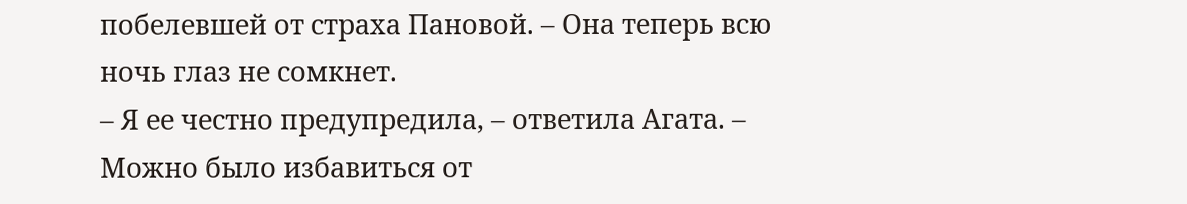побелевшей от страха Пановой. – Она теперь всю ночь глаз не сомкнет.
– Я ее честно предупредила, – ответила Агата. – Можно было избавиться от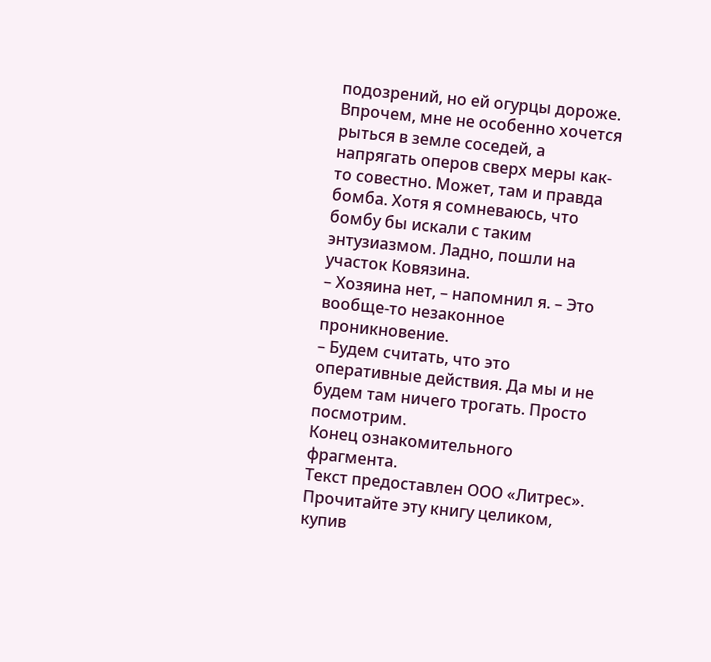подозрений, но ей огурцы дороже. Впрочем, мне не особенно хочется рыться в земле соседей, а напрягать оперов сверх меры как-то совестно. Может, там и правда бомба. Хотя я сомневаюсь, что бомбу бы искали с таким энтузиазмом. Ладно, пошли на участок Ковязина.
– Хозяина нет, – напомнил я. – Это вообще-то незаконное проникновение.
– Будем считать, что это оперативные действия. Да мы и не будем там ничего трогать. Просто посмотрим.
Конец ознакомительного фрагмента.
Текст предоставлен ООО «Литрес».
Прочитайте эту книгу целиком, купив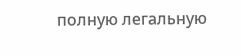полную легальную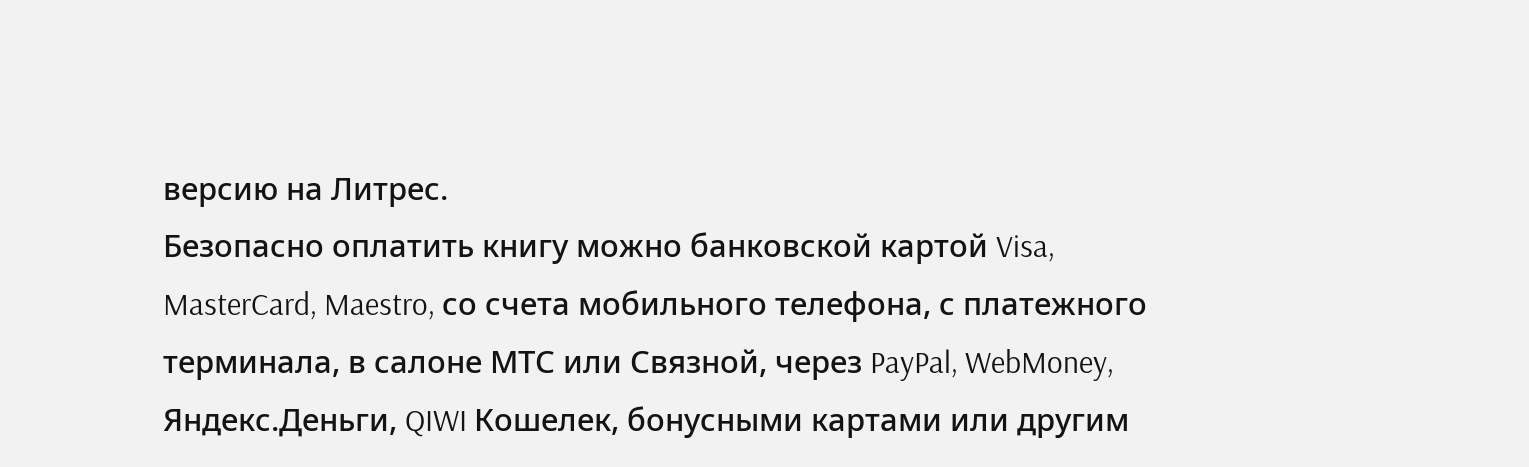версию на Литрес.
Безопасно оплатить книгу можно банковской картой Visa, MasterCard, Maestro, со счета мобильного телефона, с платежного терминала, в салоне МТС или Связной, через PayPal, WebMoney, Яндекс.Деньги, QIWI Кошелек, бонусными картами или другим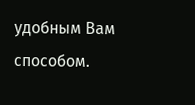удобным Вам способом.